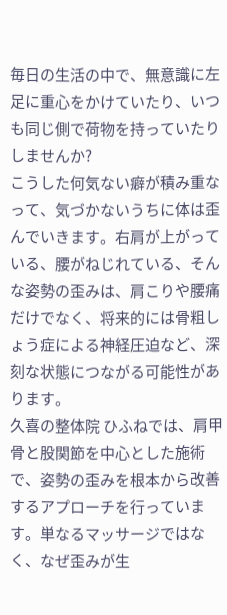毎日の生活の中で、無意識に左足に重心をかけていたり、いつも同じ側で荷物を持っていたりしませんか?
こうした何気ない癖が積み重なって、気づかないうちに体は歪んでいきます。右肩が上がっている、腰がねじれている、そんな姿勢の歪みは、肩こりや腰痛だけでなく、将来的には骨粗しょう症による神経圧迫など、深刻な状態につながる可能性があります。
久喜の整体院 ひふねでは、肩甲骨と股関節を中心とした施術で、姿勢の歪みを根本から改善するアプローチを行っています。単なるマッサージではなく、なぜ歪みが生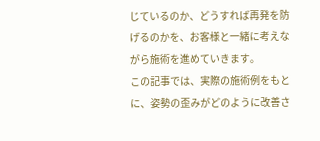じているのか、どうすれば再発を防げるのかを、お客様と一緒に考えながら施術を進めていきます。
この記事では、実際の施術例をもとに、姿勢の歪みがどのように改善さ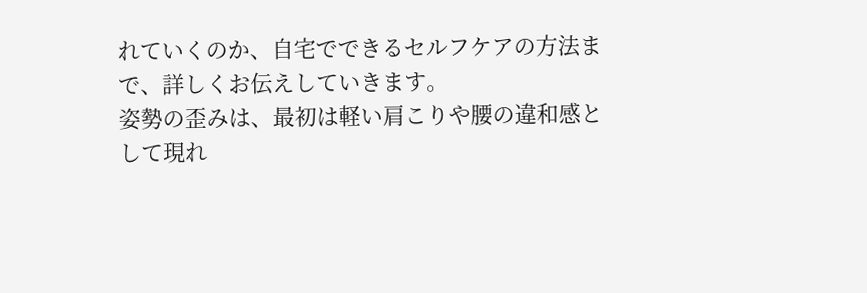れていくのか、自宅でできるセルフケアの方法まで、詳しくお伝えしていきます。
姿勢の歪みは、最初は軽い肩こりや腰の違和感として現れ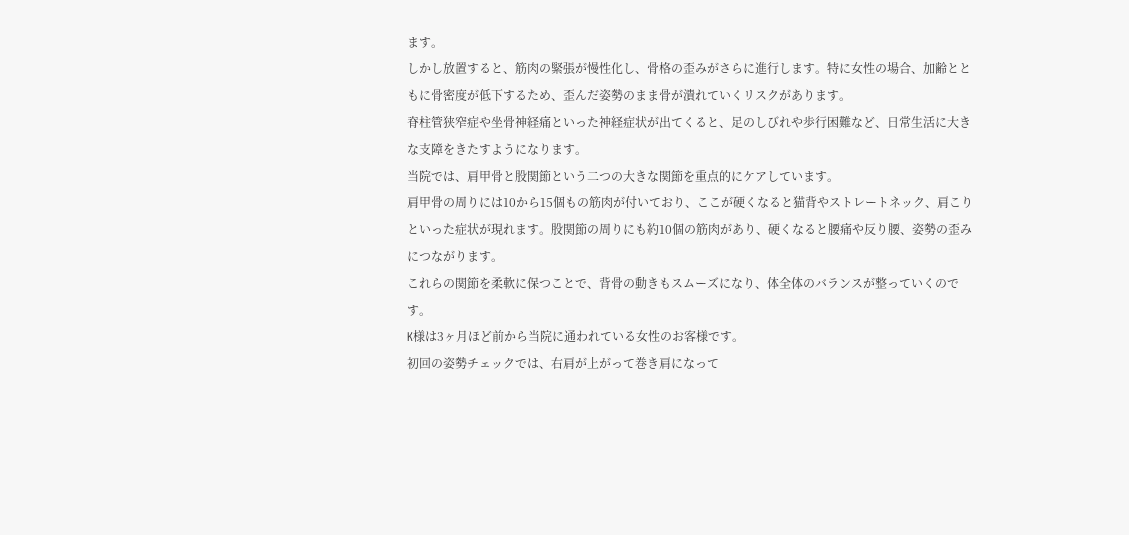ます。
しかし放置すると、筋肉の緊張が慢性化し、骨格の歪みがさらに進行します。特に女性の場合、加齢とともに骨密度が低下するため、歪んだ姿勢のまま骨が潰れていくリスクがあります。
脊柱管狭窄症や坐骨神経痛といった神経症状が出てくると、足のしびれや歩行困難など、日常生活に大きな支障をきたすようになります。
当院では、肩甲骨と股関節という二つの大きな関節を重点的にケアしています。
肩甲骨の周りには10から15個もの筋肉が付いており、ここが硬くなると猫背やストレートネック、肩こりといった症状が現れます。股関節の周りにも約10個の筋肉があり、硬くなると腰痛や反り腰、姿勢の歪みにつながります。
これらの関節を柔軟に保つことで、背骨の動きもスムーズになり、体全体のバランスが整っていくのです。
K様は3ヶ月ほど前から当院に通われている女性のお客様です。
初回の姿勢チェックでは、右肩が上がって巻き肩になって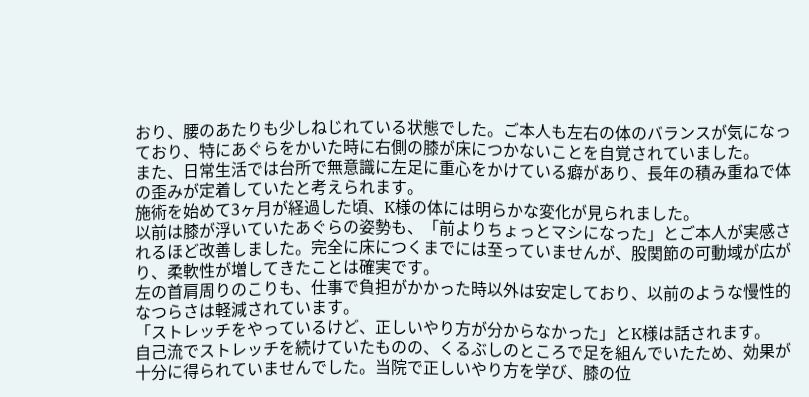おり、腰のあたりも少しねじれている状態でした。ご本人も左右の体のバランスが気になっており、特にあぐらをかいた時に右側の膝が床につかないことを自覚されていました。
また、日常生活では台所で無意識に左足に重心をかけている癖があり、長年の積み重ねで体の歪みが定着していたと考えられます。
施術を始めて3ヶ月が経過した頃、K様の体には明らかな変化が見られました。
以前は膝が浮いていたあぐらの姿勢も、「前よりちょっとマシになった」とご本人が実感されるほど改善しました。完全に床につくまでには至っていませんが、股関節の可動域が広がり、柔軟性が増してきたことは確実です。
左の首肩周りのこりも、仕事で負担がかかった時以外は安定しており、以前のような慢性的なつらさは軽減されています。
「ストレッチをやっているけど、正しいやり方が分からなかった」とK様は話されます。
自己流でストレッチを続けていたものの、くるぶしのところで足を組んでいたため、効果が十分に得られていませんでした。当院で正しいやり方を学び、膝の位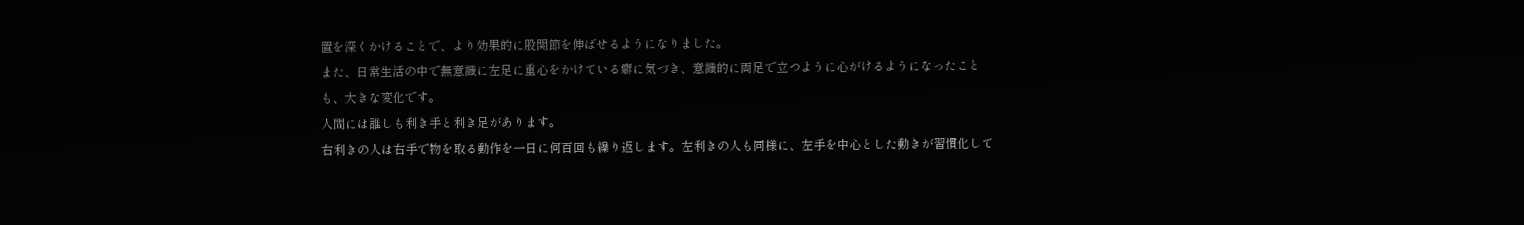置を深くかけることで、より効果的に股関節を伸ばせるようになりました。
また、日常生活の中で無意識に左足に重心をかけている癖に気づき、意識的に両足で立つように心がけるようになったことも、大きな変化です。
人間には誰しも利き手と利き足があります。
右利きの人は右手で物を取る動作を一日に何百回も繰り返します。左利きの人も同様に、左手を中心とした動きが習慣化して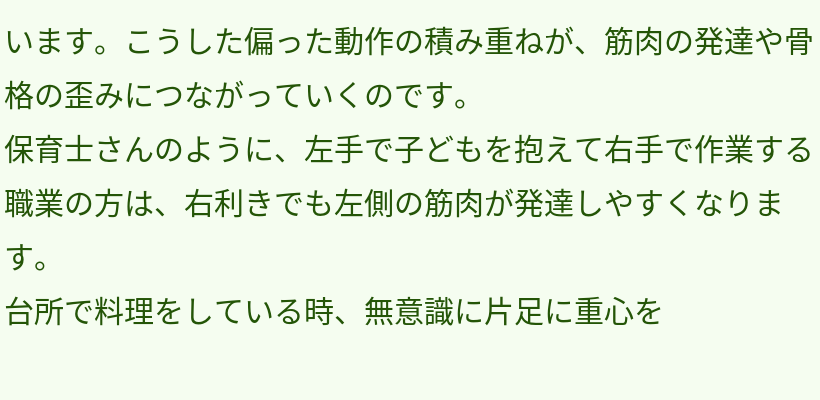います。こうした偏った動作の積み重ねが、筋肉の発達や骨格の歪みにつながっていくのです。
保育士さんのように、左手で子どもを抱えて右手で作業する職業の方は、右利きでも左側の筋肉が発達しやすくなります。
台所で料理をしている時、無意識に片足に重心を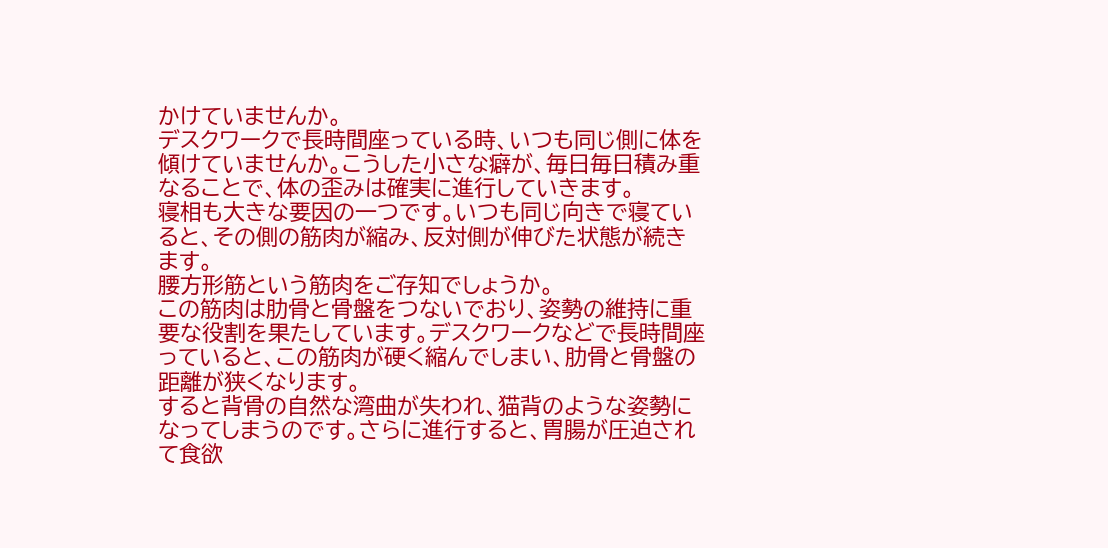かけていませんか。
デスクワークで長時間座っている時、いつも同じ側に体を傾けていませんか。こうした小さな癖が、毎日毎日積み重なることで、体の歪みは確実に進行していきます。
寝相も大きな要因の一つです。いつも同じ向きで寝ていると、その側の筋肉が縮み、反対側が伸びた状態が続きます。
腰方形筋という筋肉をご存知でしょうか。
この筋肉は肋骨と骨盤をつないでおり、姿勢の維持に重要な役割を果たしています。デスクワークなどで長時間座っていると、この筋肉が硬く縮んでしまい、肋骨と骨盤の距離が狭くなります。
すると背骨の自然な湾曲が失われ、猫背のような姿勢になってしまうのです。さらに進行すると、胃腸が圧迫されて食欲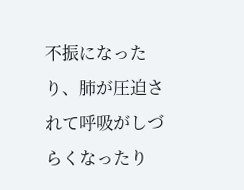不振になったり、肺が圧迫されて呼吸がしづらくなったり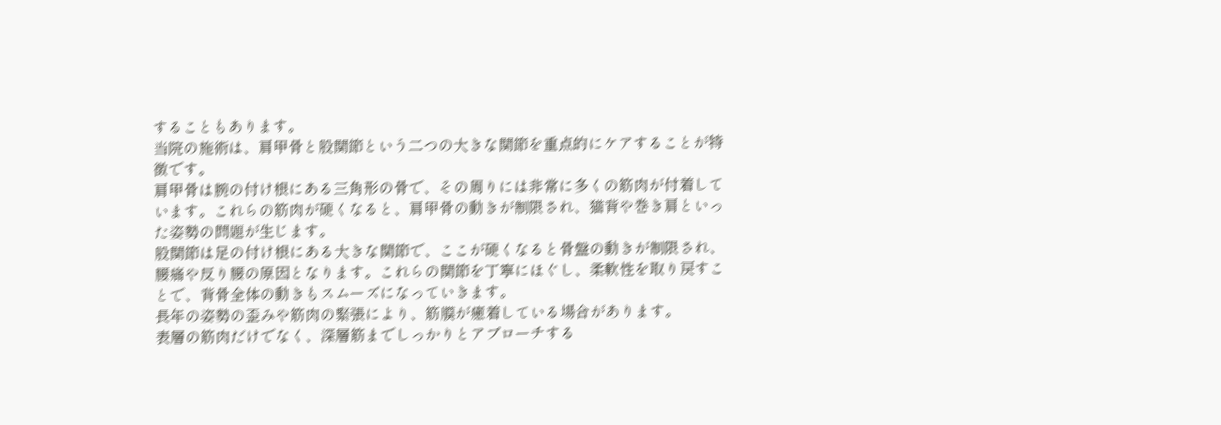することもあります。
当院の施術は、肩甲骨と股関節という二つの大きな関節を重点的にケアすることが特徴です。
肩甲骨は腕の付け根にある三角形の骨で、その周りには非常に多くの筋肉が付着しています。これらの筋肉が硬くなると、肩甲骨の動きが制限され、猫背や巻き肩といった姿勢の問題が生じます。
股関節は足の付け根にある大きな関節で、ここが硬くなると骨盤の動きが制限され、腰痛や反り腰の原因となります。これらの関節を丁寧にほぐし、柔軟性を取り戻すことで、背骨全体の動きもスムーズになっていきます。
長年の姿勢の歪みや筋肉の緊張により、筋膜が癒着している場合があります。
表層の筋肉だけでなく、深層筋までしっかりとアプローチする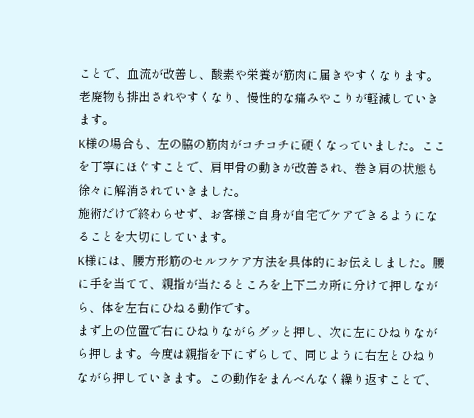ことで、血流が改善し、酸素や栄養が筋肉に届きやすくなります。老廃物も排出されやすくなり、慢性的な痛みやこりが軽減していきます。
K様の場合も、左の脇の筋肉がコチコチに硬くなっていました。ここを丁寧にほぐすことで、肩甲骨の動きが改善され、巻き肩の状態も徐々に解消されていきました。
施術だけで終わらせず、お客様ご自身が自宅でケアできるようになることを大切にしています。
K様には、腰方形筋のセルフケア方法を具体的にお伝えしました。腰に手を当てて、親指が当たるところを上下二カ所に分けて押しながら、体を左右にひねる動作です。
まず上の位置で右にひねりながらグッと押し、次に左にひねりながら押します。今度は親指を下にずらして、同じように右左とひねりながら押していきます。この動作をまんべんなく繰り返すことで、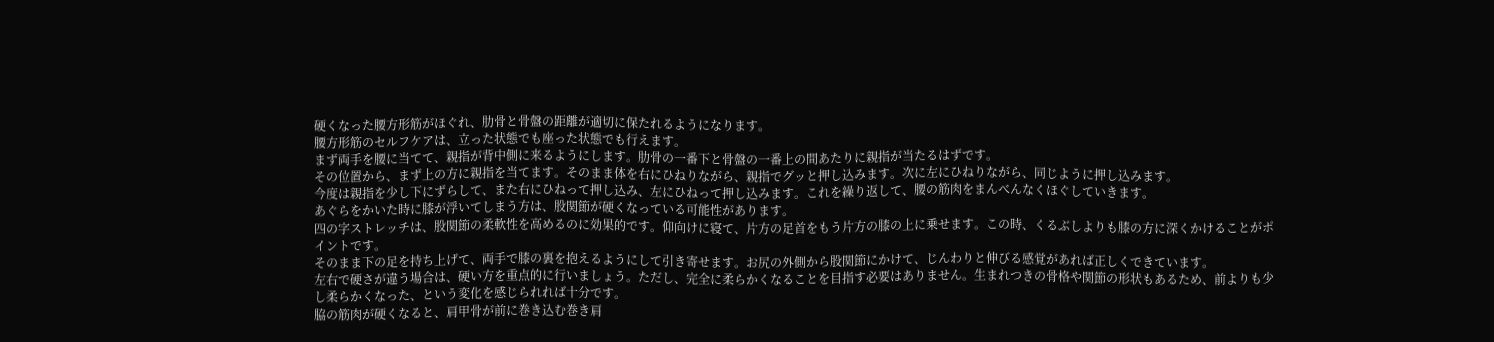硬くなった腰方形筋がほぐれ、肋骨と骨盤の距離が適切に保たれるようになります。
腰方形筋のセルフケアは、立った状態でも座った状態でも行えます。
まず両手を腰に当てて、親指が背中側に来るようにします。肋骨の一番下と骨盤の一番上の間あたりに親指が当たるはずです。
その位置から、まず上の方に親指を当てます。そのまま体を右にひねりながら、親指でグッと押し込みます。次に左にひねりながら、同じように押し込みます。
今度は親指を少し下にずらして、また右にひねって押し込み、左にひねって押し込みます。これを繰り返して、腰の筋肉をまんべんなくほぐしていきます。
あぐらをかいた時に膝が浮いてしまう方は、股関節が硬くなっている可能性があります。
四の字ストレッチは、股関節の柔軟性を高めるのに効果的です。仰向けに寝て、片方の足首をもう片方の膝の上に乗せます。この時、くるぶしよりも膝の方に深くかけることがポイントです。
そのまま下の足を持ち上げて、両手で膝の裏を抱えるようにして引き寄せます。お尻の外側から股関節にかけて、じんわりと伸びる感覚があれば正しくできています。
左右で硬さが違う場合は、硬い方を重点的に行いましょう。ただし、完全に柔らかくなることを目指す必要はありません。生まれつきの骨格や関節の形状もあるため、前よりも少し柔らかくなった、という変化を感じられれば十分です。
脇の筋肉が硬くなると、肩甲骨が前に巻き込む巻き肩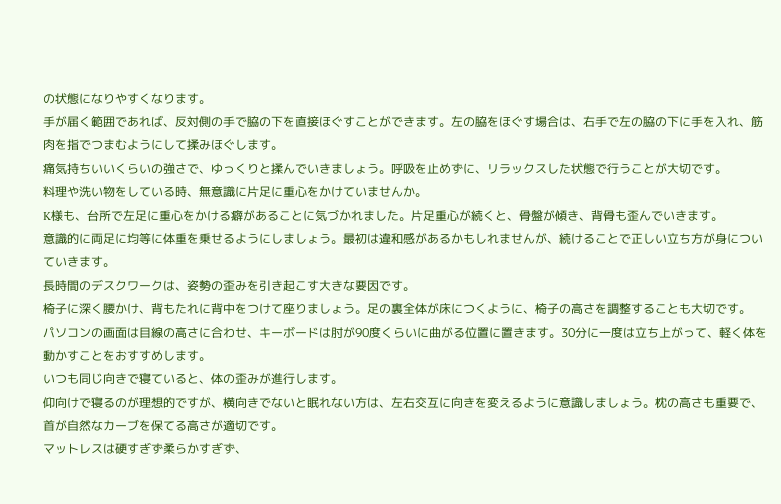の状態になりやすくなります。
手が届く範囲であれば、反対側の手で脇の下を直接ほぐすことができます。左の脇をほぐす場合は、右手で左の脇の下に手を入れ、筋肉を指でつまむようにして揉みほぐします。
痛気持ちいいくらいの強さで、ゆっくりと揉んでいきましょう。呼吸を止めずに、リラックスした状態で行うことが大切です。
料理や洗い物をしている時、無意識に片足に重心をかけていませんか。
K様も、台所で左足に重心をかける癖があることに気づかれました。片足重心が続くと、骨盤が傾き、背骨も歪んでいきます。
意識的に両足に均等に体重を乗せるようにしましょう。最初は違和感があるかもしれませんが、続けることで正しい立ち方が身についていきます。
長時間のデスクワークは、姿勢の歪みを引き起こす大きな要因です。
椅子に深く腰かけ、背もたれに背中をつけて座りましょう。足の裏全体が床につくように、椅子の高さを調整することも大切です。
パソコンの画面は目線の高さに合わせ、キーボードは肘が90度くらいに曲がる位置に置きます。30分に一度は立ち上がって、軽く体を動かすことをおすすめします。
いつも同じ向きで寝ていると、体の歪みが進行します。
仰向けで寝るのが理想的ですが、横向きでないと眠れない方は、左右交互に向きを変えるように意識しましょう。枕の高さも重要で、首が自然なカーブを保てる高さが適切です。
マットレスは硬すぎず柔らかすぎず、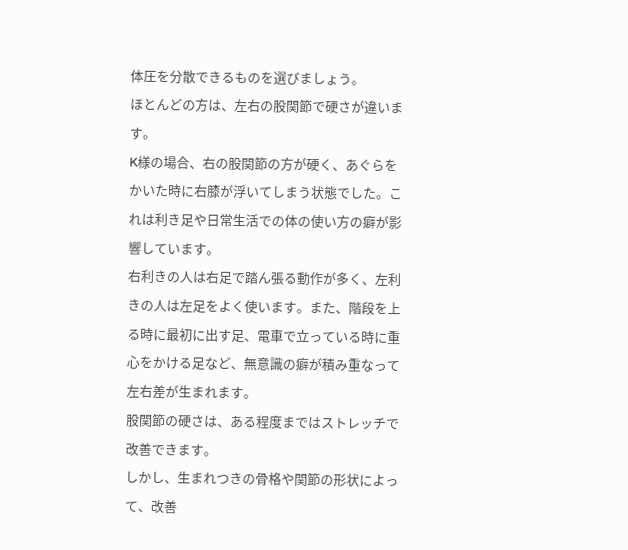体圧を分散できるものを選びましょう。
ほとんどの方は、左右の股関節で硬さが違います。
K様の場合、右の股関節の方が硬く、あぐらをかいた時に右膝が浮いてしまう状態でした。これは利き足や日常生活での体の使い方の癖が影響しています。
右利きの人は右足で踏ん張る動作が多く、左利きの人は左足をよく使います。また、階段を上る時に最初に出す足、電車で立っている時に重心をかける足など、無意識の癖が積み重なって左右差が生まれます。
股関節の硬さは、ある程度まではストレッチで改善できます。
しかし、生まれつきの骨格や関節の形状によって、改善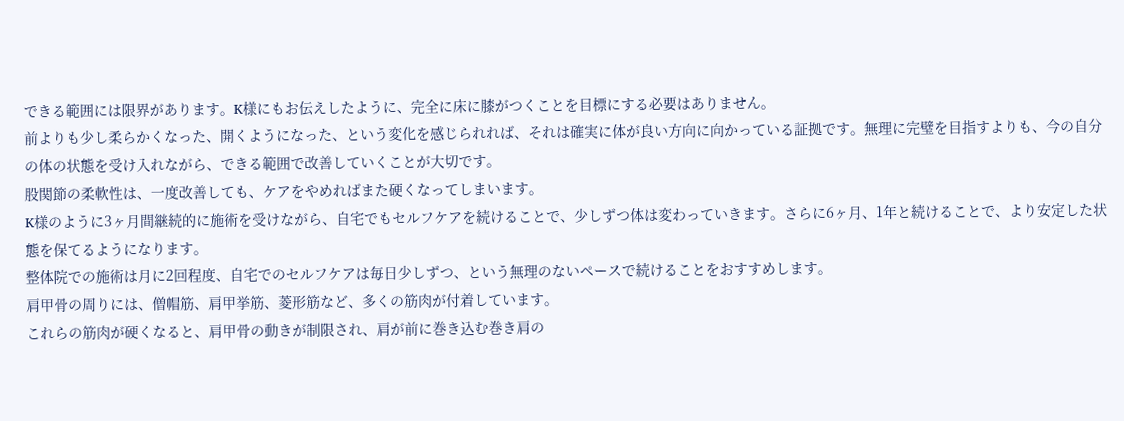できる範囲には限界があります。K様にもお伝えしたように、完全に床に膝がつくことを目標にする必要はありません。
前よりも少し柔らかくなった、開くようになった、という変化を感じられれば、それは確実に体が良い方向に向かっている証拠です。無理に完璧を目指すよりも、今の自分の体の状態を受け入れながら、できる範囲で改善していくことが大切です。
股関節の柔軟性は、一度改善しても、ケアをやめればまた硬くなってしまいます。
K様のように3ヶ月間継続的に施術を受けながら、自宅でもセルフケアを続けることで、少しずつ体は変わっていきます。さらに6ヶ月、1年と続けることで、より安定した状態を保てるようになります。
整体院での施術は月に2回程度、自宅でのセルフケアは毎日少しずつ、という無理のないペースで続けることをおすすめします。
肩甲骨の周りには、僧帽筋、肩甲挙筋、菱形筋など、多くの筋肉が付着しています。
これらの筋肉が硬くなると、肩甲骨の動きが制限され、肩が前に巻き込む巻き肩の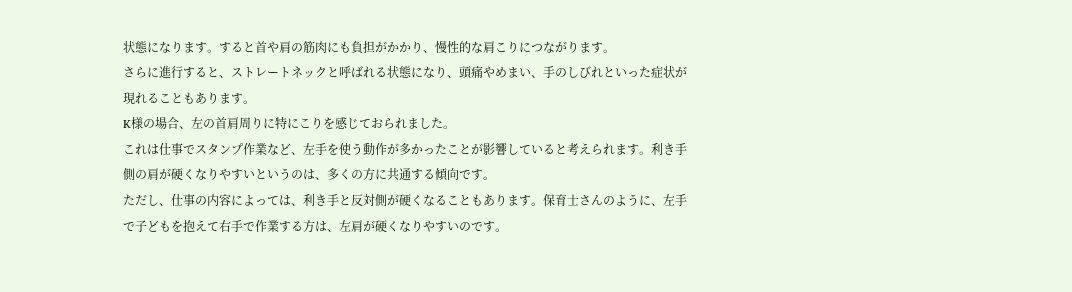状態になります。すると首や肩の筋肉にも負担がかかり、慢性的な肩こりにつながります。
さらに進行すると、ストレートネックと呼ばれる状態になり、頭痛やめまい、手のしびれといった症状が現れることもあります。
K様の場合、左の首肩周りに特にこりを感じておられました。
これは仕事でスタンプ作業など、左手を使う動作が多かったことが影響していると考えられます。利き手側の肩が硬くなりやすいというのは、多くの方に共通する傾向です。
ただし、仕事の内容によっては、利き手と反対側が硬くなることもあります。保育士さんのように、左手で子どもを抱えて右手で作業する方は、左肩が硬くなりやすいのです。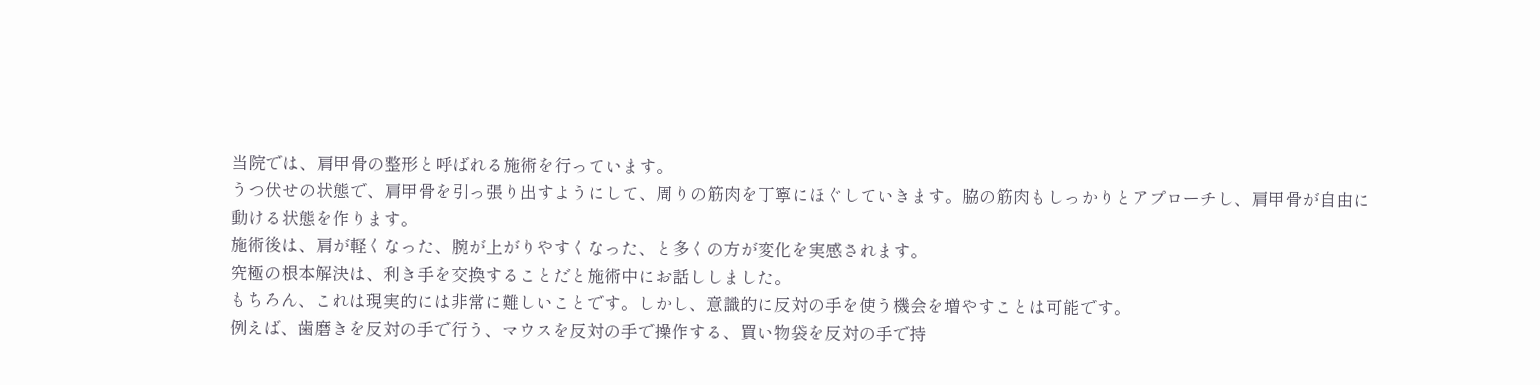当院では、肩甲骨の整形と呼ばれる施術を行っています。
うつ伏せの状態で、肩甲骨を引っ張り出すようにして、周りの筋肉を丁寧にほぐしていきます。脇の筋肉もしっかりとアプローチし、肩甲骨が自由に動ける状態を作ります。
施術後は、肩が軽くなった、腕が上がりやすくなった、と多くの方が変化を実感されます。
究極の根本解決は、利き手を交換することだと施術中にお話ししました。
もちろん、これは現実的には非常に難しいことです。しかし、意識的に反対の手を使う機会を増やすことは可能です。
例えば、歯磨きを反対の手で行う、マウスを反対の手で操作する、買い物袋を反対の手で持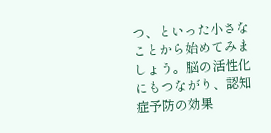つ、といった小さなことから始めてみましょう。脳の活性化にもつながり、認知症予防の効果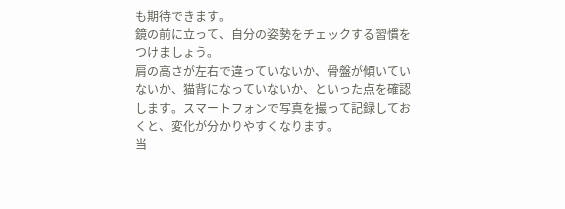も期待できます。
鏡の前に立って、自分の姿勢をチェックする習慣をつけましょう。
肩の高さが左右で違っていないか、骨盤が傾いていないか、猫背になっていないか、といった点を確認します。スマートフォンで写真を撮って記録しておくと、変化が分かりやすくなります。
当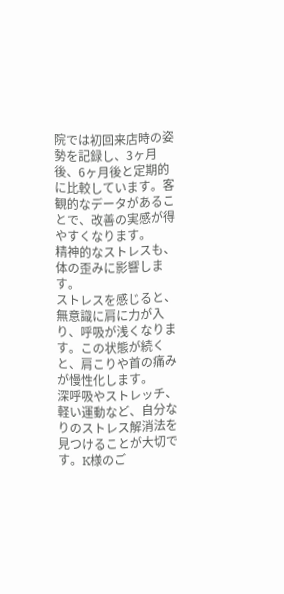院では初回来店時の姿勢を記録し、3ヶ月後、6ヶ月後と定期的に比較しています。客観的なデータがあることで、改善の実感が得やすくなります。
精神的なストレスも、体の歪みに影響します。
ストレスを感じると、無意識に肩に力が入り、呼吸が浅くなります。この状態が続くと、肩こりや首の痛みが慢性化します。
深呼吸やストレッチ、軽い運動など、自分なりのストレス解消法を見つけることが大切です。K様のご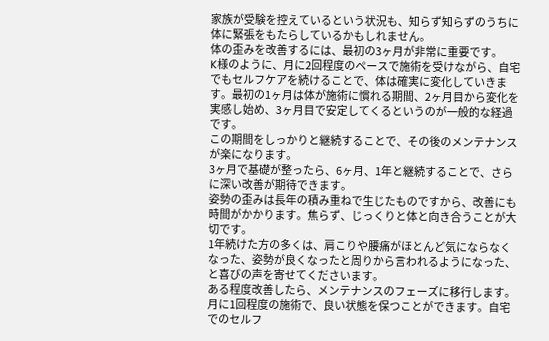家族が受験を控えているという状況も、知らず知らずのうちに体に緊張をもたらしているかもしれません。
体の歪みを改善するには、最初の3ヶ月が非常に重要です。
K様のように、月に2回程度のペースで施術を受けながら、自宅でもセルフケアを続けることで、体は確実に変化していきます。最初の1ヶ月は体が施術に慣れる期間、2ヶ月目から変化を実感し始め、3ヶ月目で安定してくるというのが一般的な経過です。
この期間をしっかりと継続することで、その後のメンテナンスが楽になります。
3ヶ月で基礎が整ったら、6ヶ月、1年と継続することで、さらに深い改善が期待できます。
姿勢の歪みは長年の積み重ねで生じたものですから、改善にも時間がかかります。焦らず、じっくりと体と向き合うことが大切です。
1年続けた方の多くは、肩こりや腰痛がほとんど気にならなくなった、姿勢が良くなったと周りから言われるようになった、と喜びの声を寄せてくださいます。
ある程度改善したら、メンテナンスのフェーズに移行します。
月に1回程度の施術で、良い状態を保つことができます。自宅でのセルフ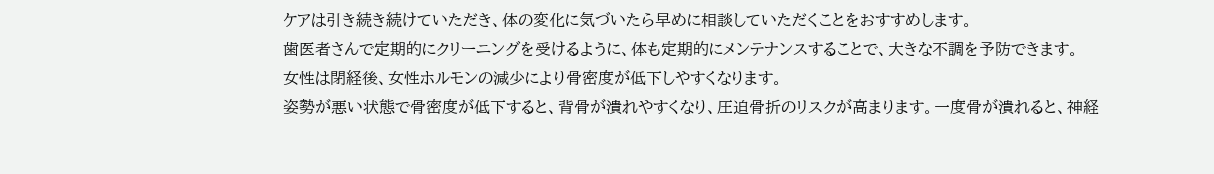ケアは引き続き続けていただき、体の変化に気づいたら早めに相談していただくことをおすすめします。
歯医者さんで定期的にクリーニングを受けるように、体も定期的にメンテナンスすることで、大きな不調を予防できます。
女性は閉経後、女性ホルモンの減少により骨密度が低下しやすくなります。
姿勢が悪い状態で骨密度が低下すると、背骨が潰れやすくなり、圧迫骨折のリスクが高まります。一度骨が潰れると、神経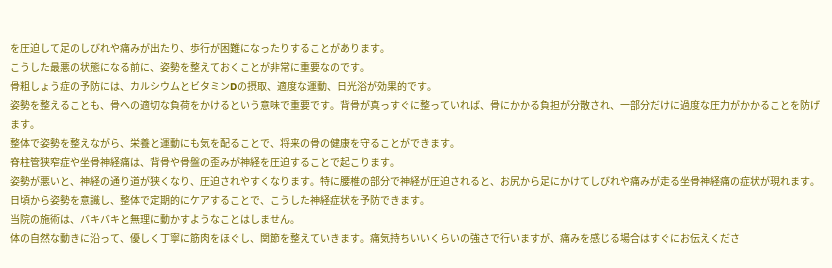を圧迫して足のしびれや痛みが出たり、歩行が困難になったりすることがあります。
こうした最悪の状態になる前に、姿勢を整えておくことが非常に重要なのです。
骨粗しょう症の予防には、カルシウムとビタミンDの摂取、適度な運動、日光浴が効果的です。
姿勢を整えることも、骨への適切な負荷をかけるという意味で重要です。背骨が真っすぐに整っていれば、骨にかかる負担が分散され、一部分だけに過度な圧力がかかることを防げます。
整体で姿勢を整えながら、栄養と運動にも気を配ることで、将来の骨の健康を守ることができます。
脊柱管狭窄症や坐骨神経痛は、背骨や骨盤の歪みが神経を圧迫することで起こります。
姿勢が悪いと、神経の通り道が狭くなり、圧迫されやすくなります。特に腰椎の部分で神経が圧迫されると、お尻から足にかけてしびれや痛みが走る坐骨神経痛の症状が現れます。
日頃から姿勢を意識し、整体で定期的にケアすることで、こうした神経症状を予防できます。
当院の施術は、バキバキと無理に動かすようなことはしません。
体の自然な動きに沿って、優しく丁寧に筋肉をほぐし、関節を整えていきます。痛気持ちいいくらいの強さで行いますが、痛みを感じる場合はすぐにお伝えくださ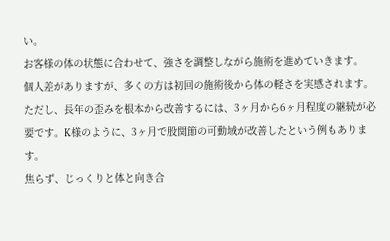い。
お客様の体の状態に合わせて、強さを調整しながら施術を進めていきます。
個人差がありますが、多くの方は初回の施術後から体の軽さを実感されます。
ただし、長年の歪みを根本から改善するには、3ヶ月から6ヶ月程度の継続が必要です。K様のように、3ヶ月で股関節の可動域が改善したという例もあります。
焦らず、じっくりと体と向き合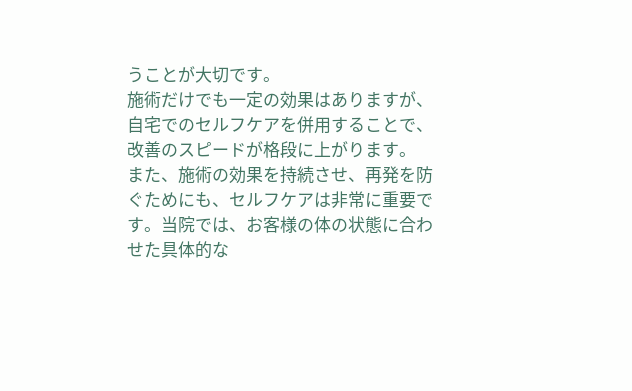うことが大切です。
施術だけでも一定の効果はありますが、自宅でのセルフケアを併用することで、改善のスピードが格段に上がります。
また、施術の効果を持続させ、再発を防ぐためにも、セルフケアは非常に重要です。当院では、お客様の体の状態に合わせた具体的な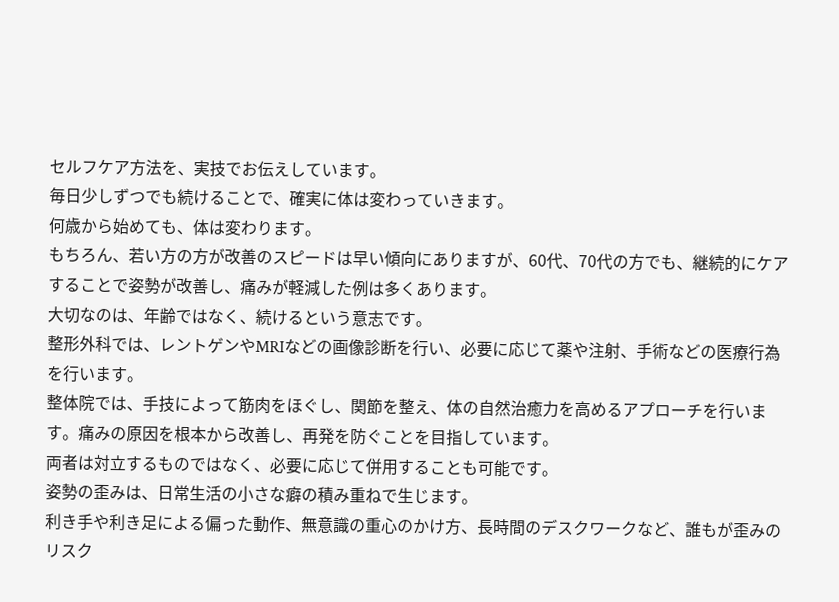セルフケア方法を、実技でお伝えしています。
毎日少しずつでも続けることで、確実に体は変わっていきます。
何歳から始めても、体は変わります。
もちろん、若い方の方が改善のスピードは早い傾向にありますが、60代、70代の方でも、継続的にケアすることで姿勢が改善し、痛みが軽減した例は多くあります。
大切なのは、年齢ではなく、続けるという意志です。
整形外科では、レントゲンやMRIなどの画像診断を行い、必要に応じて薬や注射、手術などの医療行為を行います。
整体院では、手技によって筋肉をほぐし、関節を整え、体の自然治癒力を高めるアプローチを行います。痛みの原因を根本から改善し、再発を防ぐことを目指しています。
両者は対立するものではなく、必要に応じて併用することも可能です。
姿勢の歪みは、日常生活の小さな癖の積み重ねで生じます。
利き手や利き足による偏った動作、無意識の重心のかけ方、長時間のデスクワークなど、誰もが歪みのリスク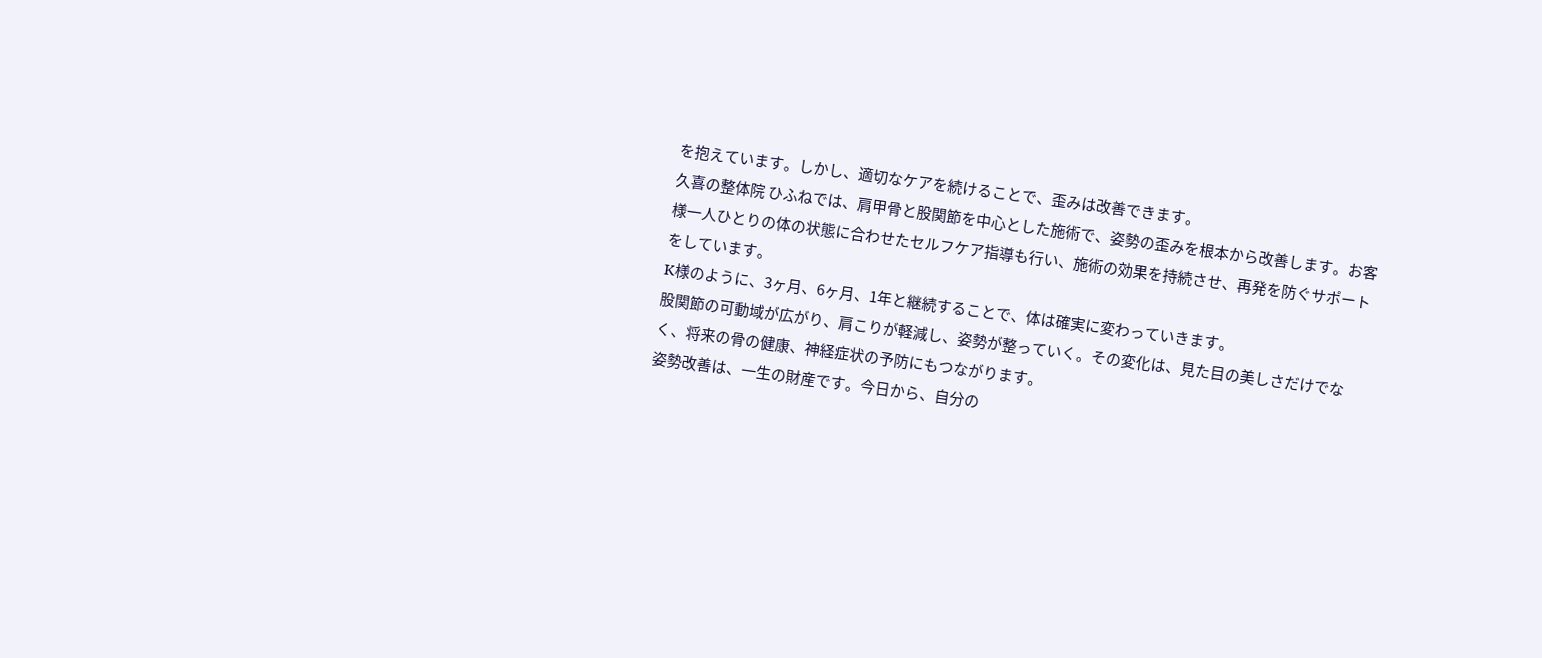を抱えています。しかし、適切なケアを続けることで、歪みは改善できます。
久喜の整体院 ひふねでは、肩甲骨と股関節を中心とした施術で、姿勢の歪みを根本から改善します。お客様一人ひとりの体の状態に合わせたセルフケア指導も行い、施術の効果を持続させ、再発を防ぐサポートをしています。
K様のように、3ヶ月、6ヶ月、1年と継続することで、体は確実に変わっていきます。
股関節の可動域が広がり、肩こりが軽減し、姿勢が整っていく。その変化は、見た目の美しさだけでなく、将来の骨の健康、神経症状の予防にもつながります。
姿勢改善は、一生の財産です。今日から、自分の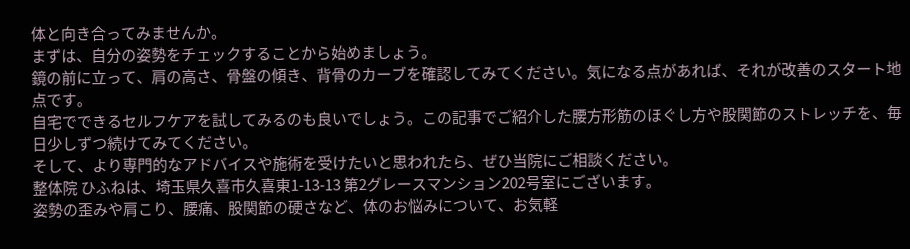体と向き合ってみませんか。
まずは、自分の姿勢をチェックすることから始めましょう。
鏡の前に立って、肩の高さ、骨盤の傾き、背骨のカーブを確認してみてください。気になる点があれば、それが改善のスタート地点です。
自宅でできるセルフケアを試してみるのも良いでしょう。この記事でご紹介した腰方形筋のほぐし方や股関節のストレッチを、毎日少しずつ続けてみてください。
そして、より専門的なアドバイスや施術を受けたいと思われたら、ぜひ当院にご相談ください。
整体院 ひふねは、埼玉県久喜市久喜東1-13-13 第2グレースマンション202号室にございます。
姿勢の歪みや肩こり、腰痛、股関節の硬さなど、体のお悩みについて、お気軽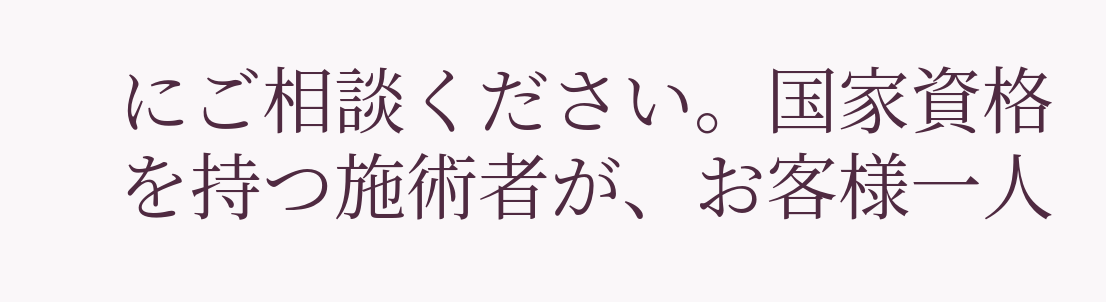にご相談ください。国家資格を持つ施術者が、お客様一人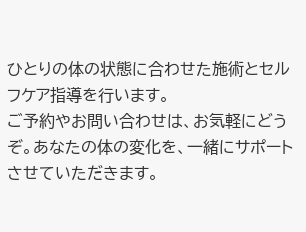ひとりの体の状態に合わせた施術とセルフケア指導を行います。
ご予約やお問い合わせは、お気軽にどうぞ。あなたの体の変化を、一緒にサポートさせていただきます。